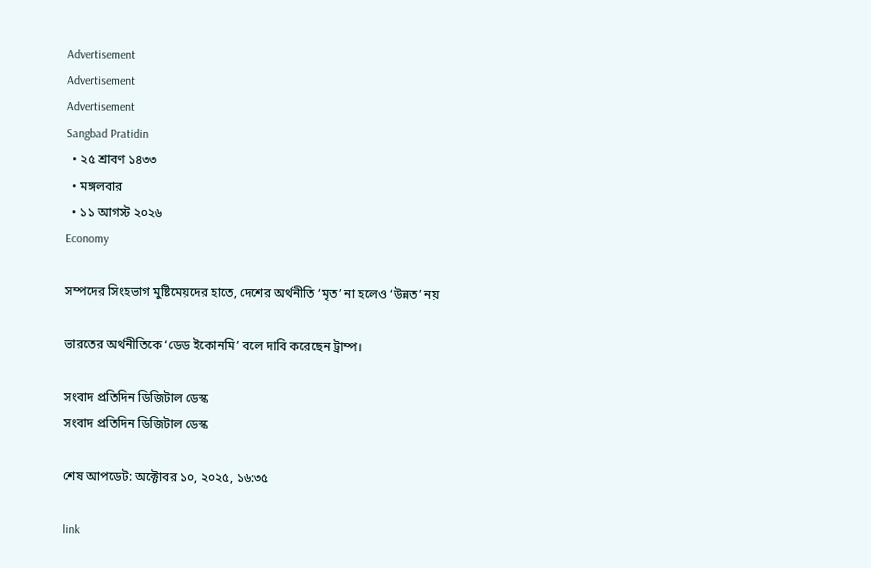Advertisement
Advertisement
Advertisement
Sangbad Pratidin
  • ২৫ শ্রাবণ ১৪৩৩
  • মঙ্গলবার
  • ১১ আগস্ট ২০২৬
Economy

সম্পদের সিংহভাগ মুষ্টিমেয়দের হাতে, দেশের অর্থনীতি ‘মৃত’ না হলেও ‘উন্নত’ নয়

ভারতের অর্থনীতিকে ‘ডেড ইকোনমি’ বলে দাবি করেছেন ট্রাম্প।

সংবাদ প্রতিদিন ডিজিটাল ডেস্ক
সংবাদ প্রতিদিন ডিজিটাল ডেস্ক

শেষ আপডেট: অক্টোবর ১০, ২০২৫, ১৬:৩৫

link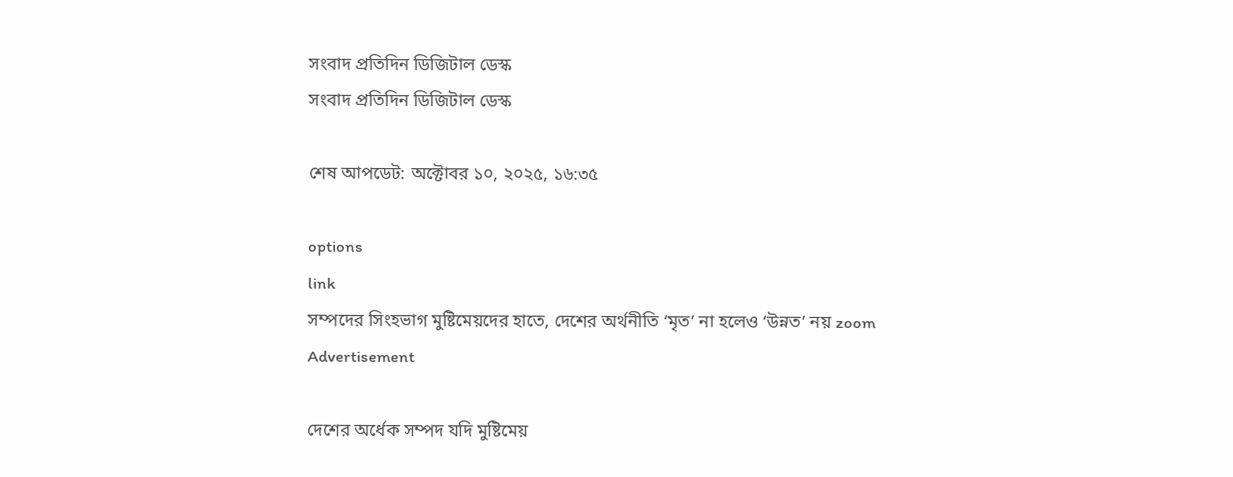সংবাদ প্রতিদিন ডিজিটাল ডেস্ক
সংবাদ প্রতিদিন ডিজিটাল ডেস্ক

শেষ আপডেট: অক্টোবর ১০, ২০২৫, ১৬:৩৫

options
link
সম্পদের সিংহভাগ মুষ্টিমেয়দের হাতে, দেশের অর্থনীতি ‘মৃত’ না হলেও ‘উন্নত’ নয় zoom
Advertisement

দেশের অর্ধেক সম্পদ যদি মুষ্টিমেয়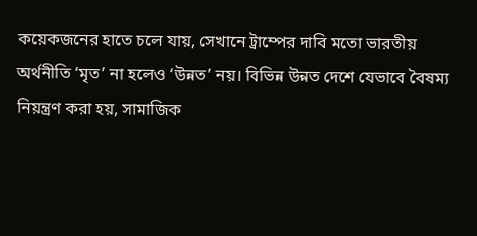কয়েকজনের হাতে চলে যায়, সেখানে ট্রাম্পের দাবি মতো ভারতীয় অর্থনীতি ‘মৃত’ না হলেও ‘উন্নত’ নয়। বিভিন্ন উন্নত দেশে যেভাবে বৈষম্য নিয়ন্ত্রণ করা হয়, সামাজিক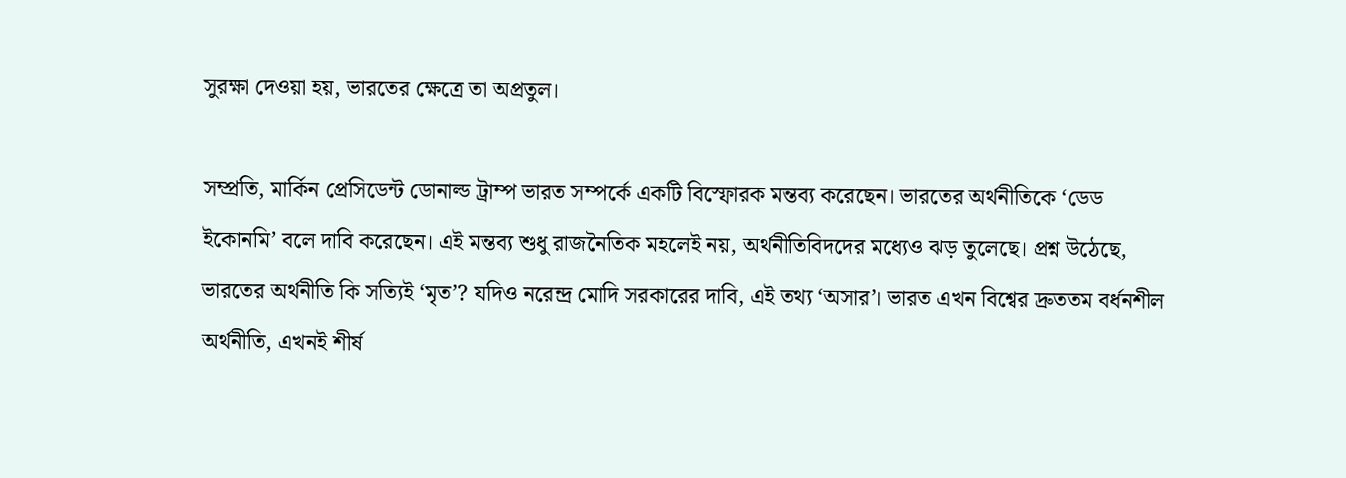সুরক্ষা দেওয়া হয়, ভারতের ক্ষেত্রে তা অপ্রতুল।

সম্প্রতি, মার্কিন প্রেসিডেন্ট ডোনাল্ড ট্রাম্প ভারত সম্পর্কে একটি বিস্ফোরক মন্তব্য করেছেন। ভারতের অর্থনীতিকে ‘ডেড ইকোনমি’ বলে দাবি করেছেন। এই মন্তব্য শুধু রাজনৈতিক মহলেই নয়, অর্থনীতিবিদদের মধ্যেও ঝড় তুলেছে। প্রশ্ন উঠেছে, ভারতের অর্থনীতি কি সত্যিই ‘মৃত’? যদিও নরেন্দ্র মোদি সরকারের দাবি, এই তথ্য ‘অসার’। ভারত এখন বিশ্বের দ্রুততম বর্ধনশীল অর্থনীতি, এখনই শীর্ষ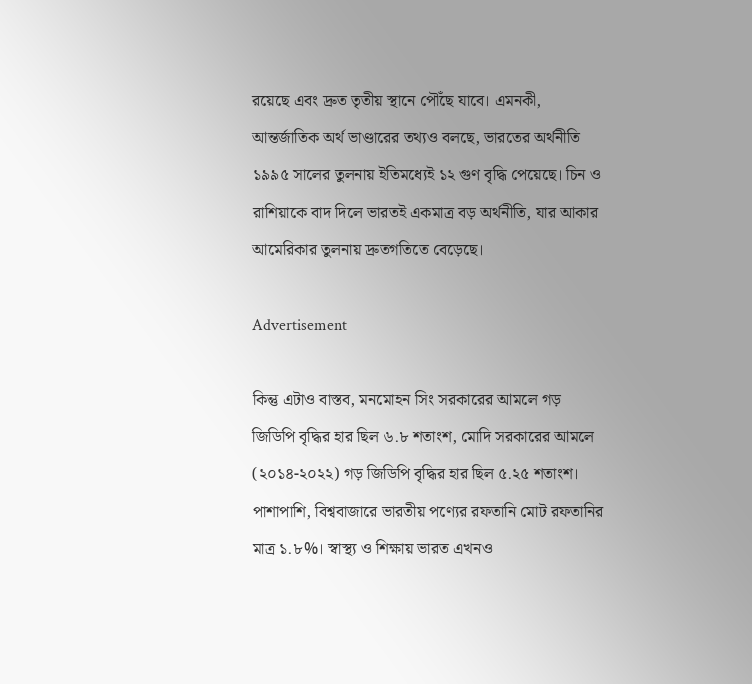রয়েছে এবং দ্রুত তৃতীয় স্থানে পৌঁছে যাবে। এমনকী, আন্তর্জাতিক অর্থ ভাণ্ডারের তথ্যও বলছে, ভারতের অর্থনীতি ১৯৯৫ সালের তুলনায় ইতিমধ্যেই ১২ গুণ বৃদ্ধি পেয়েছে। চিন ও রাশিয়াকে বাদ দিলে ভারতই একমাত্র বড় অর্থনীতি, যার আকার আমেরিকার তুলনায় দ্রুতগতিতে বেড়েছে।

Advertisement

কিন্তু এটাও বাস্তব, মনমোহন সিং সরকারের আমলে গড় জিডিপি বৃদ্ধির হার ছিল ৬.৮ শতাংশ, মোদি সরকারের আমলে (২০১৪-২০২২) গড় জিডিপি বৃদ্ধির হার ছিল ৫.২৫ শতাংশ। পাশাপাশি, বিশ্ববাজারে ভারতীয় পণ্যের রফতানি মোট রফতানির মাত্র ১.৮%। স্বাস্থ্য ও শিক্ষায় ভারত এখনও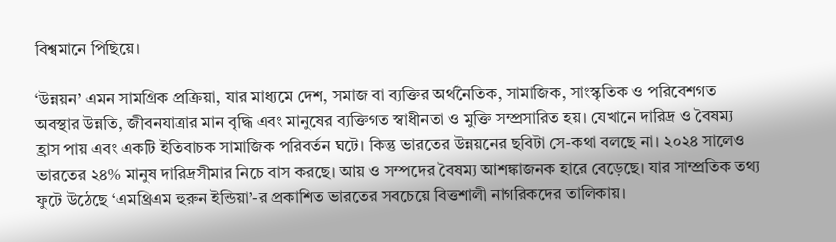বিশ্বমানে পিছিয়ে।

‘উন্নয়ন’ এমন সামগ্রিক প্রক্রিয়া, যার মাধ্যমে দেশ, সমাজ বা ব্যক্তির অর্থনৈতিক, সামাজিক, সাংস্কৃতিক ও পরিবেশগত অবস্থার উন্নতি, জীবনযাত্রার মান বৃদ্ধি এবং মানুষের ব্যক্তিগত স্বাধীনতা ও মুক্তি সম্প্রসারিত হয়। যেখানে দারিদ্র ও বৈষম্য হ্রাস পায় এবং একটি ইতিবাচক সামাজিক পরিবর্তন ঘটে। কিন্তু ভারতের উন্নয়নের ছবিটা সে-কথা বলছে না। ২০২৪ সালেও ভারতের ২৪% মানুষ দারিদ্রসীমার নিচে বাস করছে। আয় ও সম্পদের বৈষম্য আশঙ্কাজনক হারে বেড়েছে। যার সাম্প্রতিক তথ্য ফুটে উঠেছে ‘এমথ্রিএম হুরুন ইন্ডিয়া’-র প্রকাশিত ভারতের সবচেয়ে বিত্তশালী নাগরিকদের তালিকায়।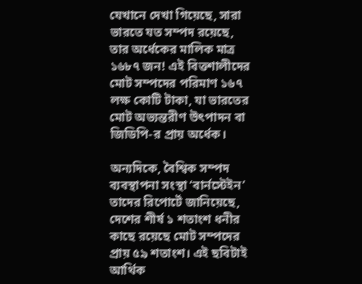যেখানে দেখা গিয়েছে, সারা ভারতে যত সম্পদ রয়েছে, তার অর্ধেকের মালিক মাত্র ১৬৮৭ জন! এই বিত্তশালীদের মোট সম্পদের পরিমাণ ১৬৭ লক্ষ কোটি টাকা, যা ভারতের মোট অভ্যন্তরীণ উৎপাদন বা জিডিপি-র প্রায় অর্ধেক।

অন্যদিকে, বৈশ্বিক সম্পদ ব্যবস্থাপনা সংস্থা ‘বার্নস্টেইন’ তাদের রিপোর্টে জানিয়েছে, দেশের শীর্ষ ১ শতাংশ ধনীর কাছে রয়েছে মোট সম্পদের প্রায় ৫৯ শতাংশ। এই ছবিটাই আর্থিক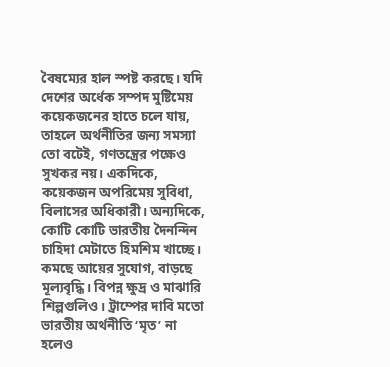বৈষম্যের হাল স্পষ্ট করছে। যদি দেশের অর্ধেক সম্পদ মুষ্টিমেয় কয়েকজনের হাতে চলে যায়, তাহলে অর্থনীতির জন্য সমস্যা তো বটেই, গণতন্ত্রের পক্ষেও সুখকর নয়। একদিকে, কয়েকজন অপরিমেয় সুবিধা, বিলাসের অধিকারী। অন্যদিকে, কোটি কোটি ভারতীয় দৈনন্দিন চাহিদা মেটাতে হিমশিম খাচ্ছে। কমছে আয়ের সুযোগ, বাড়ছে মূল্যবৃদ্ধি। বিপন্ন ক্ষুদ্র ও মাঝারি শিল্পগুলিও। ট্রাম্পের দাবি মতো ভারতীয় অর্থনীতি ‘মৃত’ না হলেও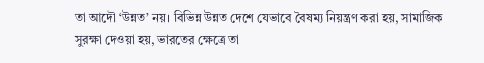তা আদৌ ‘উন্নত’ নয়। বিভিন্ন উন্নত দেশে যেভাবে বৈষম্য নিয়ন্ত্রণ করা হয়, সামাজিক সুরক্ষা দেওয়া হয়, ভারতের ক্ষেত্রে তা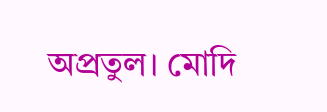অপ্রতুল। মোদি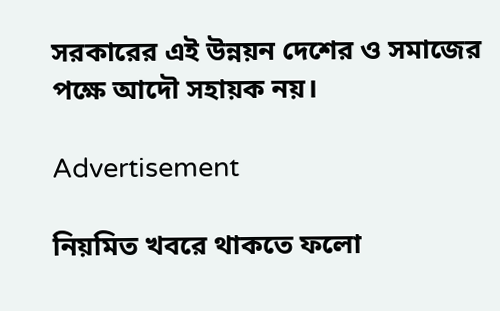সরকারের এই উন্নয়ন দেশের ও সমাজের পক্ষে আদৌ সহায়ক নয়।

Advertisement

নিয়মিত খবরে থাকতে ফলো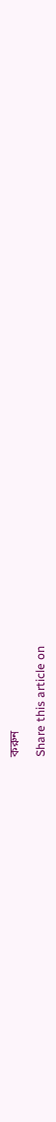করুন

Share this article on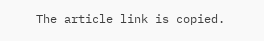The article link is copied.